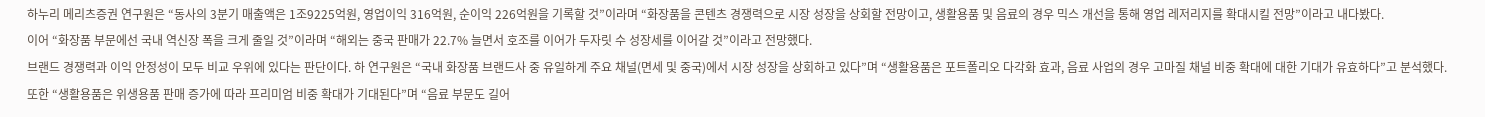하누리 메리츠증권 연구원은 “동사의 3분기 매출액은 1조9225억원, 영업이익 316억원, 순이익 226억원을 기록할 것”이라며 “화장품을 콘텐츠 경쟁력으로 시장 성장을 상회할 전망이고, 생활용품 및 음료의 경우 믹스 개선을 통해 영업 레저리지를 확대시킬 전망”이라고 내다봤다.
이어 “화장품 부문에선 국내 역신장 폭을 크게 줄일 것”이라며 “해외는 중국 판매가 22.7% 늘면서 호조를 이어가 두자릿 수 성장세를 이어갈 것”이라고 전망했다.
브랜드 경쟁력과 이익 안정성이 모두 비교 우위에 있다는 판단이다. 하 연구원은 “국내 화장품 브랜드사 중 유일하게 주요 채널(면세 및 중국)에서 시장 성장을 상회하고 있다”며 “생활용품은 포트폴리오 다각화 효과, 음료 사업의 경우 고마질 채널 비중 확대에 대한 기대가 유효하다”고 분석했다.
또한 “생활용품은 위생용품 판매 증가에 따라 프리미엄 비중 확대가 기대된다”며 “음료 부문도 길어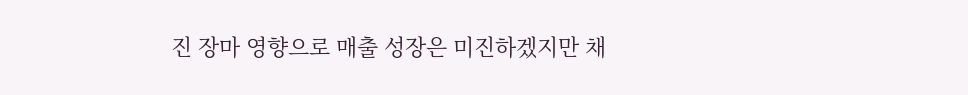진 장마 영향으로 매출 성장은 미진하겠지만 채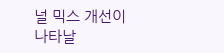널 믹스 개선이 나타날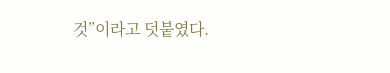것”이라고 덧붙였다.